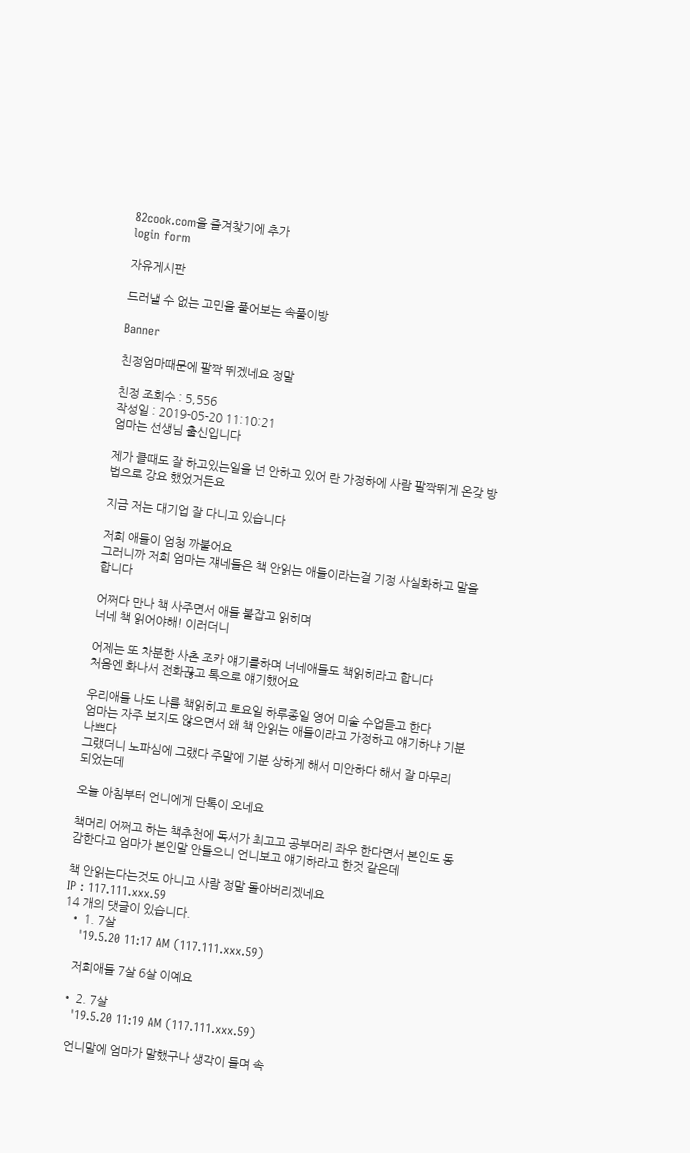82cook.com을 즐겨찾기에 추가
login form

자유게시판

드러낼 수 없는 고민을 풀어보는 속풀이방

Banner

친정엄마때문에 팔짝 뛰겠네요 정말

친정 조회수 : 5,556
작성일 : 2019-05-20 11:10:21
엄마는 선생님 출신입니다

제가 클때도 잘 하고있는일을 넌 안하고 있어 란 가정하에 사람 팔짝뛰게 온갖 방법으로 강요 했었거든요

지금 저는 대기업 잘 다니고 있습니다

저희 애들이 엄청 까불어요
그러니까 저희 엄마는 쟤네들은 책 안읽는 애들이라는걸 기정 사실화하고 말을합니다

어쩌다 만나 책 사주면서 애들 붙잡고 읽히며
너네 책 읽어야해! 이러더니

어제는 또 차분한 사촌 조카 얘기를하며 너네애들도 책읽히라고 합니다
처음엔 화나서 전화끊고 톡으로 얘기했어요

우리애들 나도 나름 책읽히고 토요일 하루종일 영어 미술 수업듣고 한다
엄마는 자주 보지도 않으면서 왜 책 안읽는 애들이라고 가정하고 얘기하냐 기분나쁘다
그랬더니 노파심에 그랬다 주말에 기분 상하게 해서 미안하다 해서 잘 마무리
되었는데

오늘 아침부터 언니에게 단톡이 오네요

책머리 어쩌고 하는 책추천에 독서가 최고고 공부머리 좌우 한다면서 본인도 동감한다고 엄마가 본인말 안들으니 언니보고 얘기하라고 한것 같은데

책 안읽는다는것도 아니고 사람 정말 돌아버리겠네요
IP : 117.111.xxx.59
14 개의 댓글이 있습니다.
  • 1. 7살
    '19.5.20 11:17 AM (117.111.xxx.59)

    저희애들 7살 6살 이예요

  • 2. 7살
    '19.5.20 11:19 AM (117.111.xxx.59)

    언니말에 엄마가 말했구나 생각이 들며 속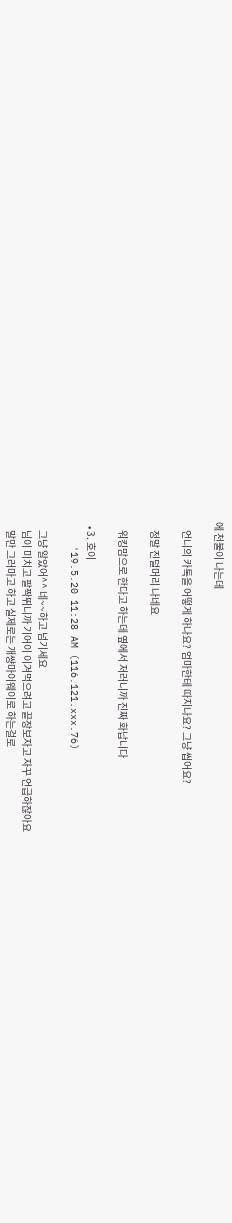에 천불이 나는데

    언니의 카톡을 어떻게 하나요? 엄마한테 따지나요? 그냥 씹어요?

    정말 진덜머리 나네요

    워킹맘으로 한다고 하는데 옆에서 저러니까 진짜 화납니다

  • 3. 호이
    '19.5.20 11:28 AM (116.121.xxx.76)

    그냥 알았어^^ 네~~하고 넘기세요
    님이 미치고 팔짝뛰니까 기어이 이겨먹으려고 끝장보자고 자꾸 언급하잖아요
    말만 그러마고 하고 실제로는 개썅마이웨이로 하는걸로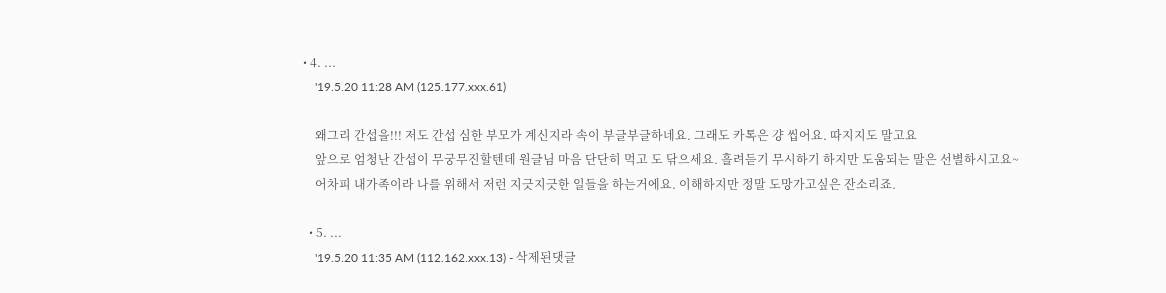• 4. ...
    '19.5.20 11:28 AM (125.177.xxx.61)

    왜그리 간섭을!!! 저도 간섭 심한 부모가 계신지라 속이 부글부글하네요. 그래도 카톡은 걍 씹어요. 따지지도 말고요
    앞으로 엄청난 간섭이 무궁무진할텐데 원글님 마음 단단히 먹고 도 닦으세요. 흘려듣기 무시하기 하지만 도움되는 말은 선별하시고요~
    어차피 내가족이라 나를 위해서 저런 지긋지긋한 일들을 하는거에요. 이해하지만 정말 도망가고싶은 잔소리죠.

  • 5. ...
    '19.5.20 11:35 AM (112.162.xxx.13) - 삭제된댓글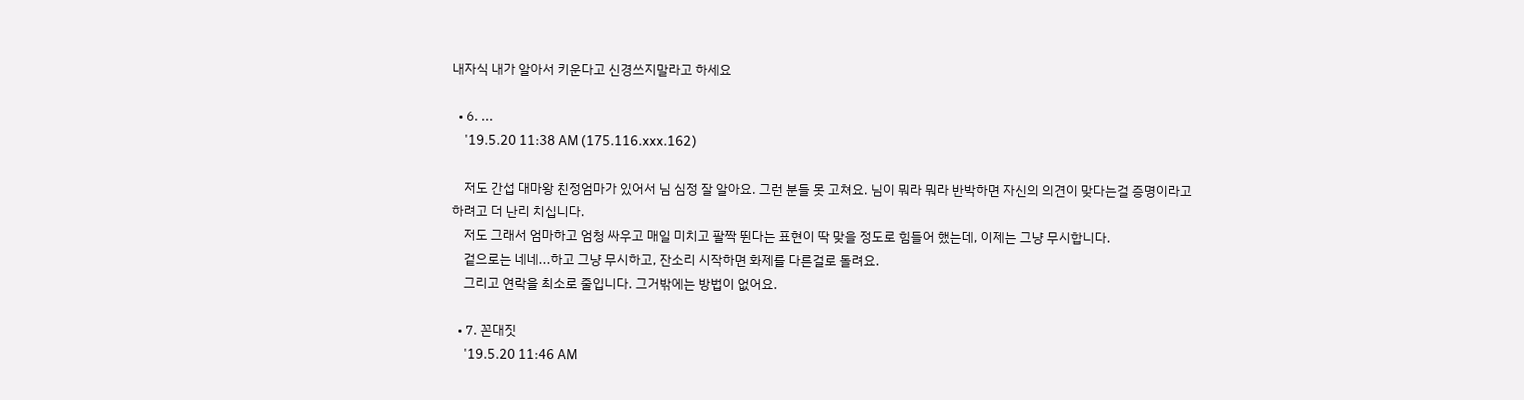내자식 내가 알아서 키운다고 신경쓰지말라고 하세요

  • 6. ...
    '19.5.20 11:38 AM (175.116.xxx.162)

    저도 간섭 대마왕 친정엄마가 있어서 님 심정 잘 알아요. 그런 분들 못 고쳐요. 님이 뭐라 뭐라 반박하면 자신의 의견이 맞다는걸 증명이라고 하려고 더 난리 치십니다.
    저도 그래서 엄마하고 엄청 싸우고 매일 미치고 팔짝 뛴다는 표현이 딱 맞을 정도로 힘들어 했는데, 이제는 그냥 무시합니다.
    겉으로는 네네...하고 그냥 무시하고, 잔소리 시작하면 화제를 다른걸로 돌려요.
    그리고 연락을 최소로 줄입니다. 그거밖에는 방법이 없어요.

  • 7. 꼰대짓
    '19.5.20 11:46 AM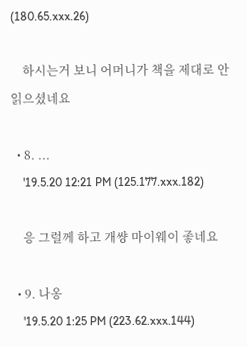(180.65.xxx.26)

    하시는거 보니 어머니가 책을 제대로 안 읽으셨네요

  • 8. ...
    '19.5.20 12:21 PM (125.177.xxx.182)

    응 그럴께 하고 개썅 마이웨이 좋네요

  • 9. 나옹
    '19.5.20 1:25 PM (223.62.xxx.144)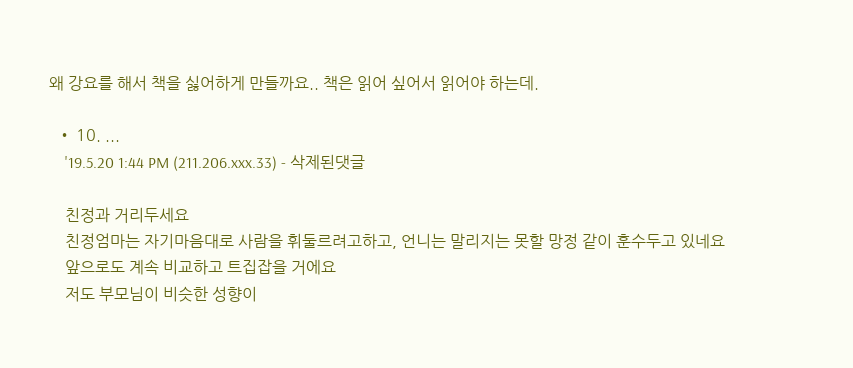왜 강요를 해서 책을 싫어하게 만들까요.. 책은 읽어 싶어서 읽어야 하는데.

  • 10. ...
    '19.5.20 1:44 PM (211.206.xxx.33) - 삭제된댓글

    친정과 거리두세요
    친정엄마는 자기마음대로 사람을 휘둘르려고하고, 언니는 말리지는 못할 망정 같이 훈수두고 있네요
    앞으로도 계속 비교하고 트집잡을 거에요
    저도 부모님이 비슷한 성향이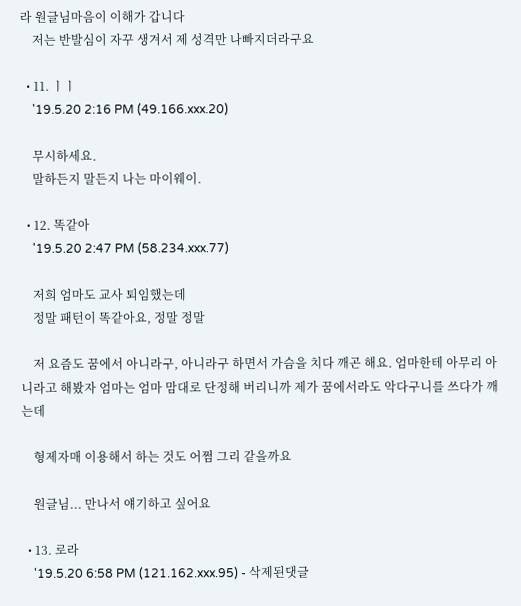라 원글님마음이 이해가 갑니다
    저는 반발심이 자꾸 생겨서 제 성격만 나빠지더라구요

  • 11. ㅣㅣ
    '19.5.20 2:16 PM (49.166.xxx.20)

    무시하세요.
    말하든지 말든지 나는 마이웨이.

  • 12. 똑같아
    '19.5.20 2:47 PM (58.234.xxx.77)

    저희 엄마도 교사 퇴임했는데
    정말 패턴이 똑같아요, 정말 정말

    저 요즘도 꿈에서 아니라구, 아니라구 하면서 가슴을 치다 깨곤 해요. 엄마한테 아무리 아니라고 해봤자 엄마는 엄마 맘대로 단정해 버리니까 제가 꿈에서라도 악다구니를 쓰다가 깨는데

    형제자매 이용해서 하는 것도 어쩜 그리 같을까요

    원글님... 만나서 얘기하고 싶어요

  • 13. 로라
    '19.5.20 6:58 PM (121.162.xxx.95) - 삭제된댓글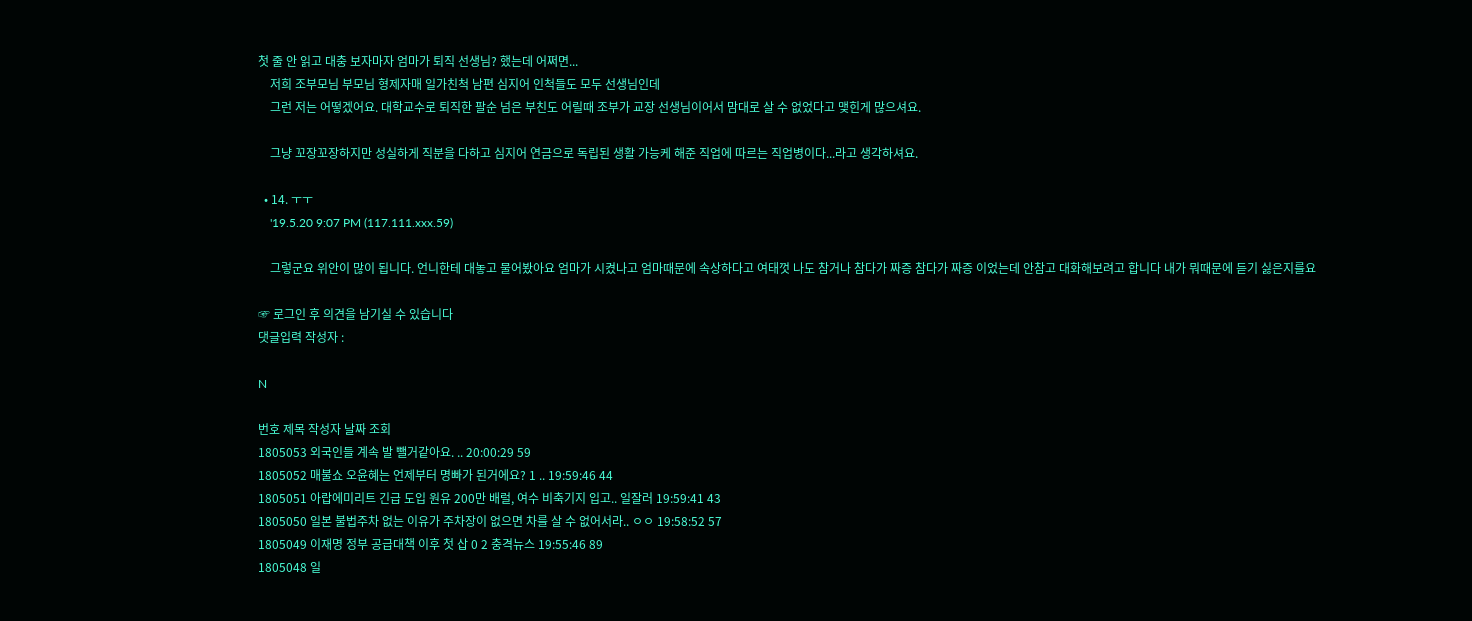첫 줄 안 읽고 대충 보자마자 엄마가 퇴직 선생님? 했는데 어쩌면...
    저희 조부모님 부모님 형제자매 일가친척 남편 심지어 인척들도 모두 선생님인데
    그런 저는 어떻겠어요. 대학교수로 퇴직한 팔순 넘은 부친도 어릴때 조부가 교장 선생님이어서 맘대로 살 수 없었다고 맺힌게 많으셔요.

    그냥 꼬장꼬장하지만 성실하게 직분을 다하고 심지어 연금으로 독립된 생활 가능케 해준 직업에 따르는 직업병이다...라고 생각하셔요.

  • 14. ㅜㅜ
    '19.5.20 9:07 PM (117.111.xxx.59)

    그렇군요 위안이 많이 됩니다. 언니한테 대놓고 물어봤아요 엄마가 시켰나고 엄마때문에 속상하다고 여태껏 나도 참거나 참다가 짜증 참다가 짜증 이었는데 안참고 대화해보려고 합니다 내가 뭐때문에 듣기 싫은지를요

☞ 로그인 후 의견을 남기실 수 있습니다
댓글입력 작성자 :

N

번호 제목 작성자 날짜 조회
1805053 외국인들 계속 발 뺄거같아요. .. 20:00:29 59
1805052 매불쇼 오윤혜는 언제부터 명빠가 된거에요? 1 .. 19:59:46 44
1805051 아랍에미리트 긴급 도입 원유 200만 배럴, 여수 비축기지 입고.. 일잘러 19:59:41 43
1805050 일본 불법주차 없는 이유가 주차장이 없으면 차를 살 수 없어서라.. ㅇㅇ 19:58:52 57
1805049 이재명 정부 공급대책 이후 첫 삽 0 2 충격뉴스 19:55:46 89
1805048 일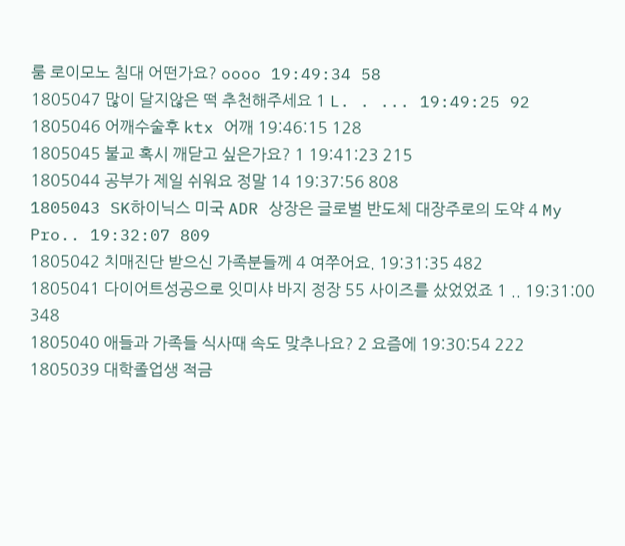룸 로이모노 침대 어떤가요? oooo 19:49:34 58
1805047 많이 달지않은 떡 추천해주세요 1 L. . ... 19:49:25 92
1805046 어깨수술후 ktx 어깨 19:46:15 128
1805045 불교 혹시 깨닫고 싶은가요? 1 19:41:23 215
1805044 공부가 제일 쉬워요 정말 14 19:37:56 808
1805043 SK하이닉스 미국 ADR 상장은 글로벌 반도체 대장주로의 도약 4 My Pro.. 19:32:07 809
1805042 치매진단 받으신 가족분들께 4 여쭈어요. 19:31:35 482
1805041 다이어트성공으로 잇미샤 바지 정장 55 사이즈를 샀었었죠 1 .. 19:31:00 348
1805040 애들과 가족들 식사때 속도 맞추나요? 2 요즘에 19:30:54 222
1805039 대학졸업생 적금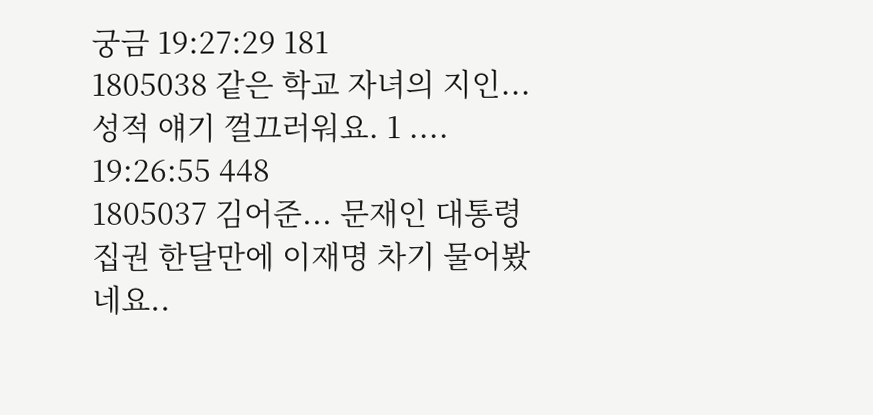궁금 19:27:29 181
1805038 같은 학교 자녀의 지인...성적 얘기 껄끄러워요. 1 .... 19:26:55 448
1805037 김어준... 문재인 대통령 집권 한달만에 이재명 차기 물어봤네요..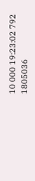10 000 19:23:02 792
1805036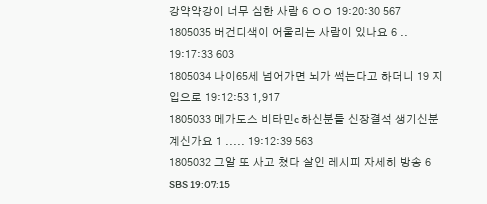강약약강이 너무 심한 사람 6 ㅇㅇ 19:20:30 567
1805035 버건디색이 어울리는 사람이 있나요 6 .. 19:17:33 603
1805034 나이65세 넘어가면 뇌가 썩는다고 하더니 19 지입으로 19:12:53 1,917
1805033 메가도스 비타민c 하신분들 신장결석 생기신분 계신가요 1 ..... 19:12:39 563
1805032 그알 또 사고 쳤다 살인 레시피 자세히 방송 6 SBS 19:07:15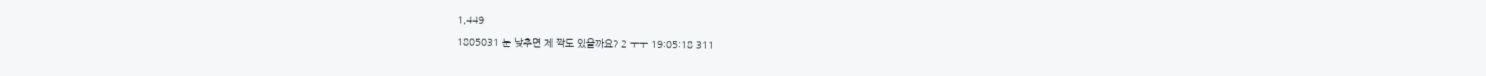1,449
1805031 눈 낮추면 제 짝도 있을까요? 2 ㅜㅜ 19:05:18 311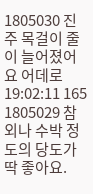1805030 진주 목걸이 줄이 늘어졌어요 어데로 19:02:11 165
1805029 참외나 수박 정도의 당도가 딱 좋아요.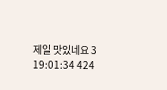제일 맛있네요 3 19:01:34 424